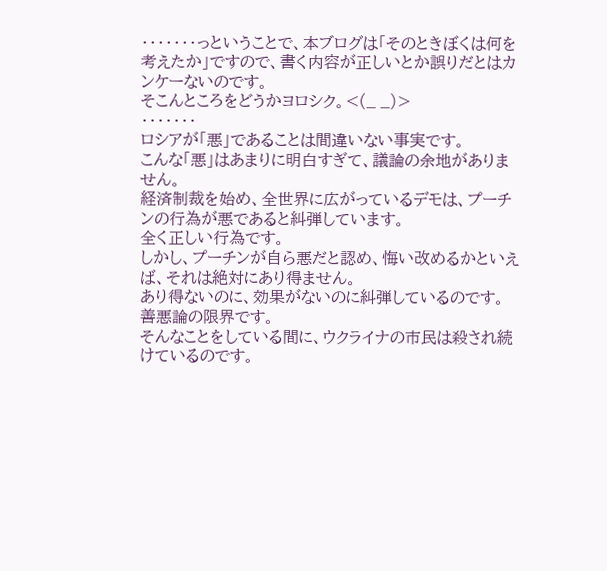・・・・・・・っということで、本ブログは「そのときぼくは何を考えたか」ですので、書く内容が正しいとか誤りだとはカンケーないのです。
そこんところをどうかヨロシク。<(_ _)>
・・・・・・・
ロシアが「悪」であることは間違いない事実です。
こんな「悪」はあまりに明白すぎて、議論の余地がありません。
経済制裁を始め、全世界に広がっているデモは、プーチンの行為が悪であると糾弾しています。
全く正しい行為です。
しかし、プーチンが自ら悪だと認め、悔い改めるかといえば、それは絶対にあり得ません。
あり得ないのに、効果がないのに糾弾しているのです。
善悪論の限界です。
そんなことをしている間に、ウクライナの市民は殺され続けているのです。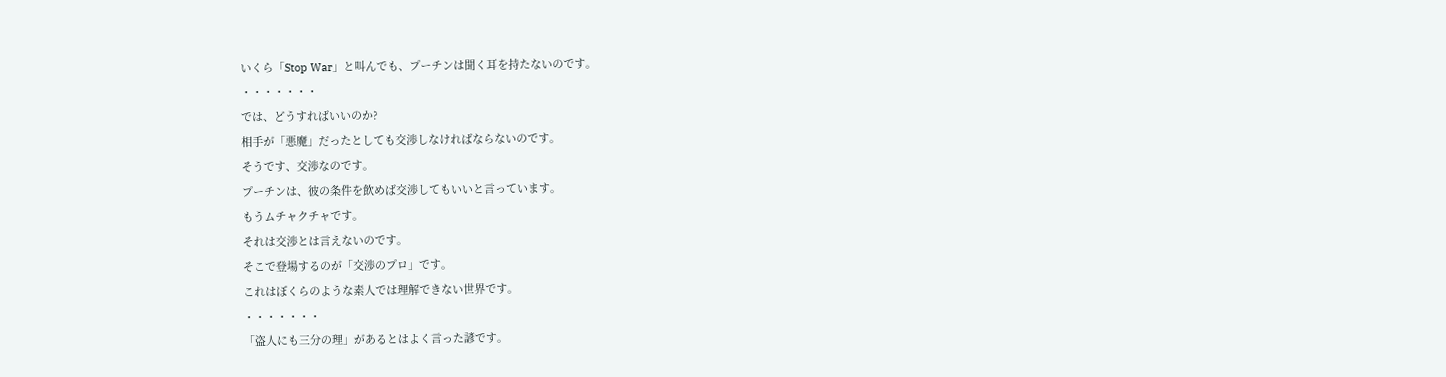いくら「Stop War」と叫んでも、プーチンは聞く耳を持たないのです。
・・・・・・・
では、どうすればいいのか?
相手が「悪魔」だったとしても交渉しなければならないのです。
そうです、交渉なのです。
プーチンは、彼の条件を飲めば交渉してもいいと言っています。
もうムチャクチャです。
それは交渉とは言えないのです。
そこで登場するのが「交渉のプロ」です。
これはぼくらのような素人では理解できない世界です。
・・・・・・・
「盗人にも三分の理」があるとはよく言った諺です。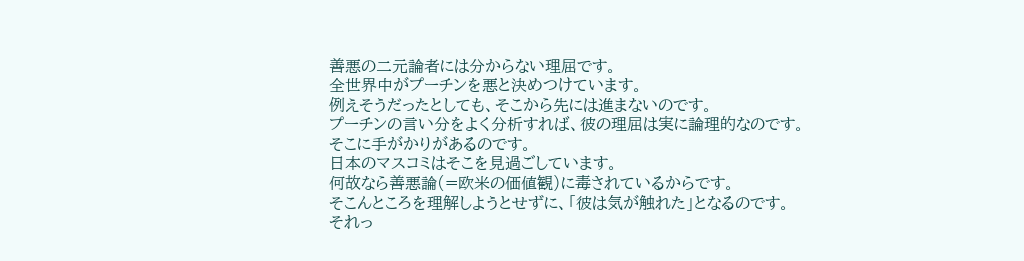善悪の二元論者には分からない理屈です。
全世界中がプーチンを悪と決めつけています。
例えそうだったとしても、そこから先には進まないのです。
プーチンの言い分をよく分析すれば、彼の理屈は実に論理的なのです。
そこに手がかりがあるのです。
日本のマスコミはそこを見過ごしています。
何故なら善悪論(=欧米の価値観)に毒されているからです。
そこんところを理解しようとせずに、「彼は気が触れた」となるのです。
それっ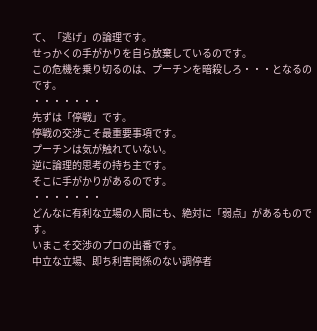て、「逃げ」の論理です。
せっかくの手がかりを自ら放棄しているのです。
この危機を乗り切るのは、プーチンを暗殺しろ・・・となるのです。
・・・・・・・
先ずは「停戦」です。
停戦の交渉こそ最重要事項です。
プーチンは気が触れていない。
逆に論理的思考の持ち主です。
そこに手がかりがあるのです。
・・・・・・・
どんなに有利な立場の人間にも、絶対に「弱点」があるものです。
いまこそ交渉のプロの出番です。
中立な立場、即ち利害関係のない調停者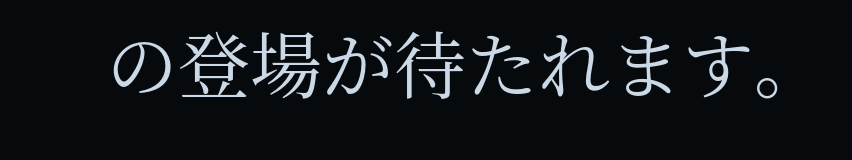の登場が待たれます。